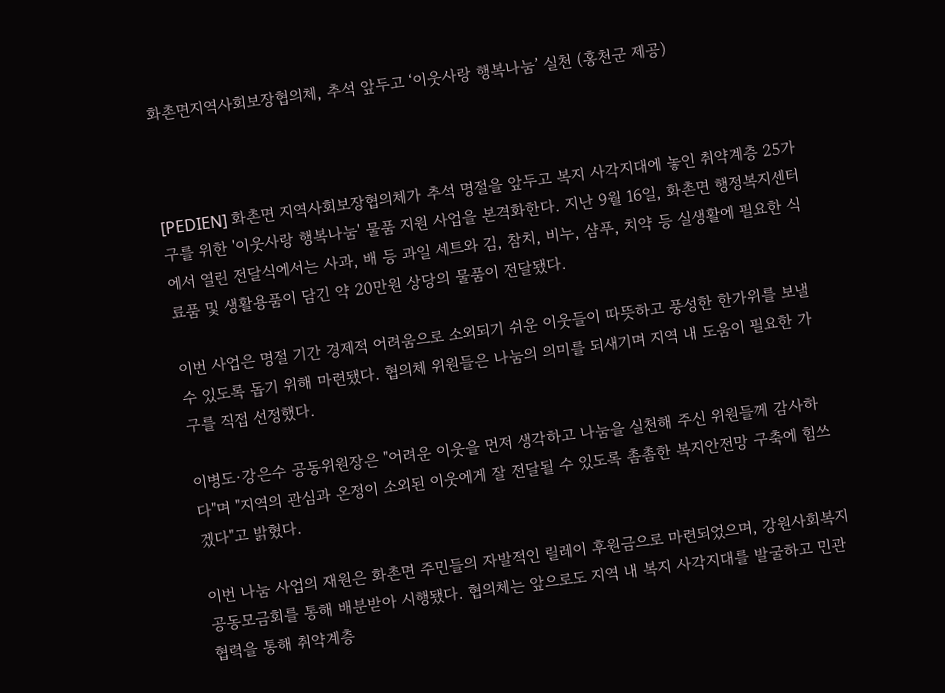화촌면지역사회보장협의체, 추석 앞두고 ‘이웃사랑 행복나눔’ 실천 (홍천군 제공)



[PEDIEN] 화촌면 지역사회보장협의체가 추석 명절을 앞두고 복지 사각지대에 놓인 취약계층 25가구를 위한 '이웃사랑 행복나눔' 물품 지원 사업을 본격화한다. 지난 9월 16일, 화촌면 행정복지센터에서 열린 전달식에서는 사과, 배 등 과일 세트와 김, 참치, 비누, 샴푸, 치약 등 실생활에 필요한 식료품 및 생활용품이 담긴 약 20만원 상당의 물품이 전달됐다.

이번 사업은 명절 기간 경제적 어려움으로 소외되기 쉬운 이웃들이 따뜻하고 풍성한 한가위를 보낼 수 있도록 돕기 위해 마련됐다. 협의체 위원들은 나눔의 의미를 되새기며 지역 내 도움이 필요한 가구를 직접 선정했다.

이병도·강은수 공동위원장은 "어려운 이웃을 먼저 생각하고 나눔을 실천해 주신 위원들께 감사하다"며 "지역의 관심과 온정이 소외된 이웃에게 잘 전달될 수 있도록 촘촘한 복지안전망 구축에 힘쓰겠다"고 밝혔다.

이번 나눔 사업의 재원은 화촌면 주민들의 자발적인 릴레이 후원금으로 마련되었으며, 강원사회복지공동모금회를 통해 배분받아 시행됐다. 협의체는 앞으로도 지역 내 복지 사각지대를 발굴하고 민관 협력을 통해 취약계층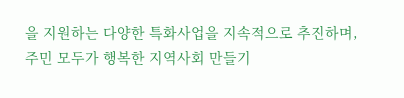을 지원하는 다양한 특화사업을 지속적으로 추진하며, 주민 모두가 행복한 지역사회 만들기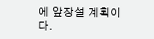에 앞장설 계획이다.